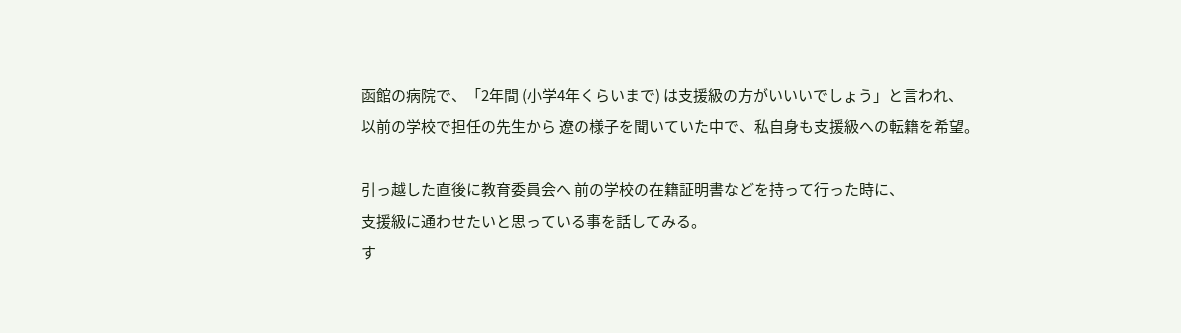函館の病院で、「2年間 (小学4年くらいまで) は支援級の方がいいいでしょう」と言われ、
以前の学校で担任の先生から 遼の様子を聞いていた中で、私自身も支援級への転籍を希望。

引っ越した直後に教育委員会へ 前の学校の在籍証明書などを持って行った時に、
支援級に通わせたいと思っている事を話してみる。
す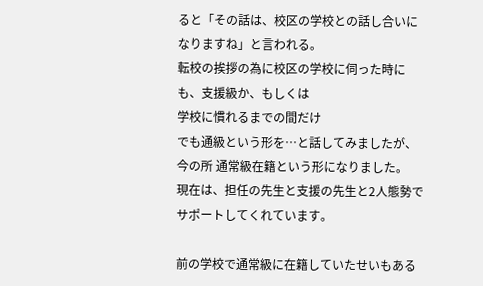ると「その話は、校区の学校との話し合いになりますね」と言われる。
転校の挨拶の為に校区の学校に伺った時にも、支援級か、もしくは
学校に慣れるまでの間だけ
でも通級という形を…と話してみましたが、今の所 通常級在籍という形になりました。
現在は、担任の先生と支援の先生と2人態勢でサポートしてくれています。

前の学校で通常級に在籍していたせいもある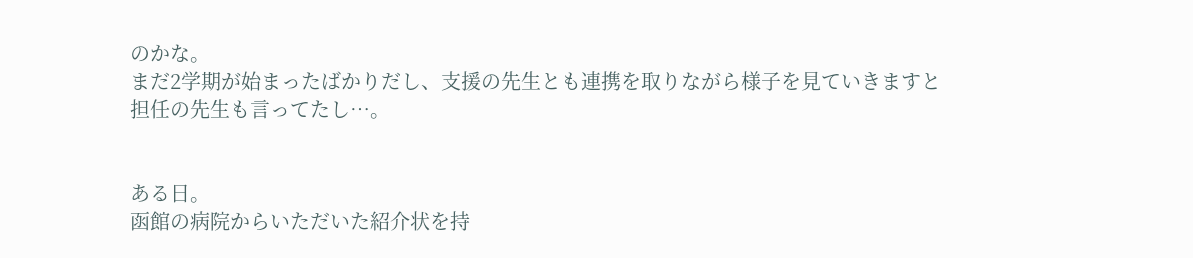のかな。
まだ2学期が始まったばかりだし、支援の先生とも連携を取りながら様子を見ていきますと
担任の先生も言ってたし…。


ある日。
函館の病院からいただいた紹介状を持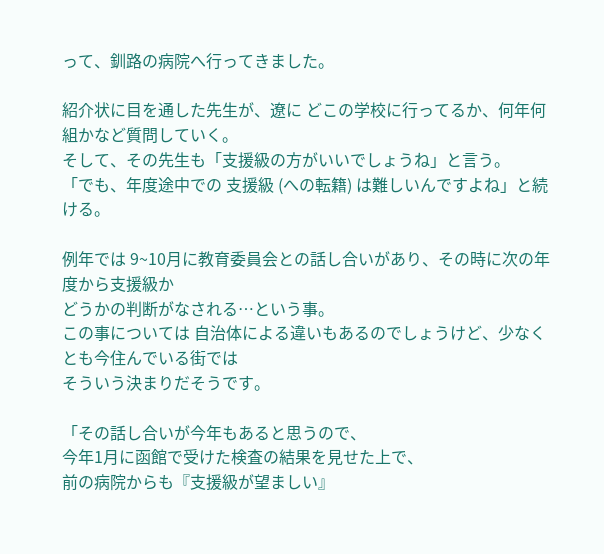って、釧路の病院へ行ってきました。

紹介状に目を通した先生が、遼に どこの学校に行ってるか、何年何組かなど質問していく。
そして、その先生も「支援級の方がいいでしょうね」と言う。
「でも、年度途中での 支援級 (への転籍) は難しいんですよね」と続ける。

例年では 9~10月に教育委員会との話し合いがあり、その時に次の年度から支援級か
どうかの判断がなされる…という事。
この事については 自治体による違いもあるのでしょうけど、少なくとも今住んでいる街では
そういう決まりだそうです。

「その話し合いが今年もあると思うので、
今年1月に函館で受けた検査の結果を見せた上で、
前の病院からも『支援級が望ましい』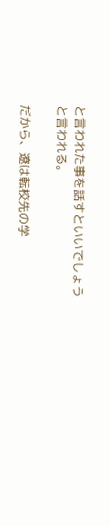と言われた事を話すといいでしょう
と言われる。

だから、遼は転校先の学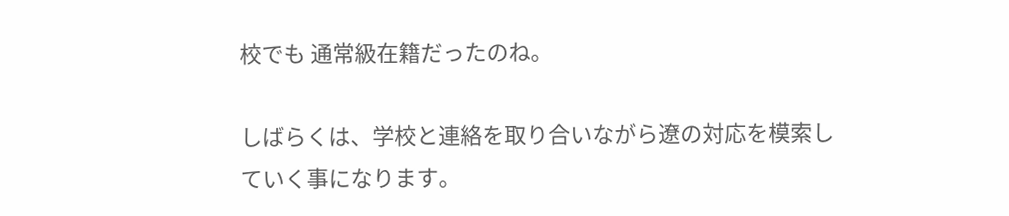校でも 通常級在籍だったのね。

しばらくは、学校と連絡を取り合いながら遼の対応を模索していく事になります。